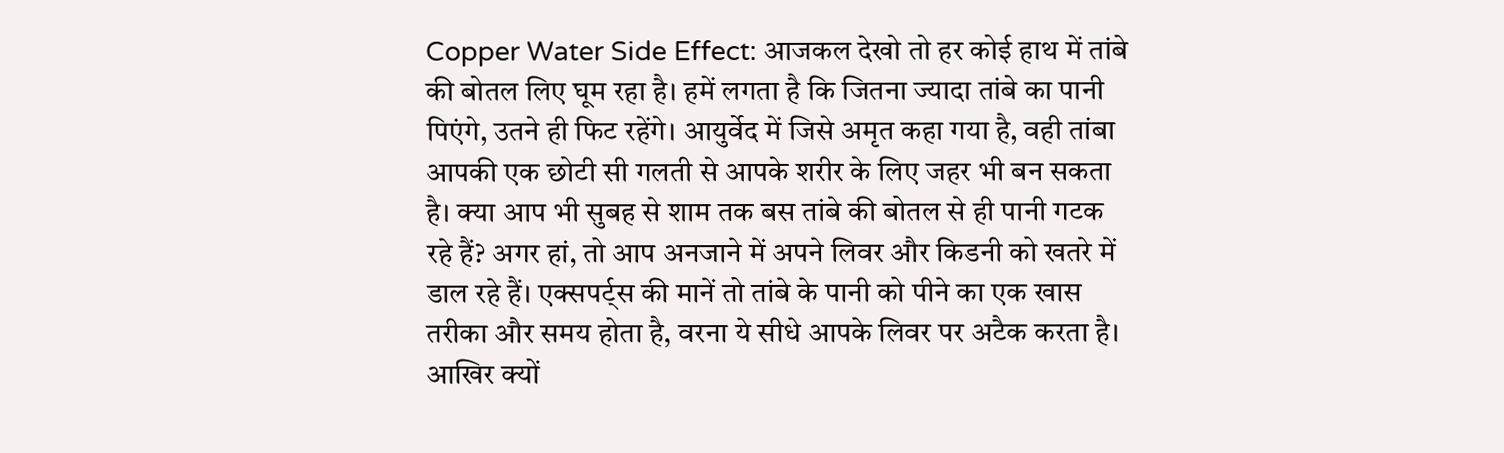Copper Water Side Effect: आजकल देखो तो हर कोई हाथ में तांबे की बोतल लिए घूम रहा है। हमें लगता है कि जितना ज्यादा तांबे का पानी पिएंगे, उतने ही फिट रहेंगे। आयुर्वेद में जिसे अमृत कहा गया है, वही तांबा आपकी एक छोटी सी गलती से आपके शरीर के लिए जहर भी बन सकता है। क्या आप भी सुबह से शाम तक बस तांबे की बोतल से ही पानी गटक रहे हैं? अगर हां, तो आप अनजाने में अपने लिवर और किडनी को खतरे में डाल रहे हैं। एक्सपर्ट्स की मानें तो तांबे के पानी को पीने का एक खास तरीका और समय होता है, वरना ये सीधे आपके लिवर पर अटैक करता है।
आखिर क्यों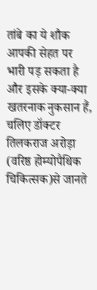तांबे का ये शौक आपकी सेहत पर भारी पड़ सकता है और इसके क्या-क्या खतरनाक नुकसान हैं, चलिए डॉक्टर तिलकराज अरोड़ा (वरिष्ठ होम्योपैथिक चिकित्सक)से जानते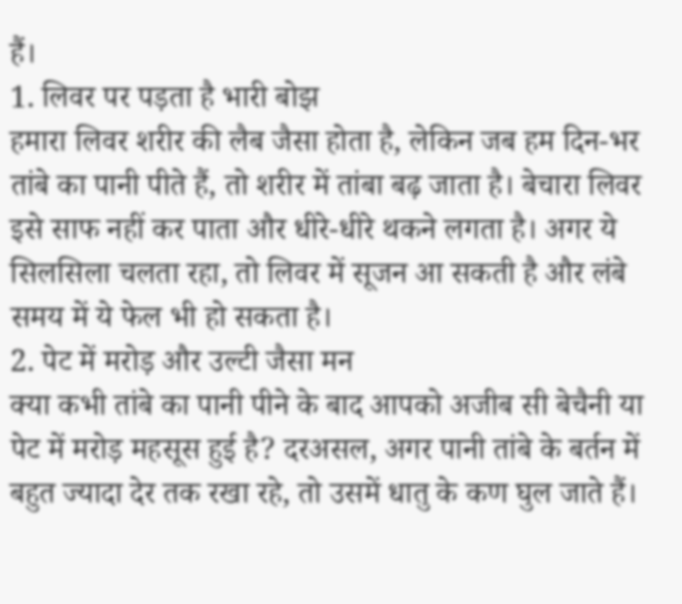हैं।
1. लिवर पर पड़ता है भारी बोझ
हमारा लिवर शरीर की लैब जैसा होता है, लेकिन जब हम दिन-भर तांबे का पानी पीते हैं, तो शरीर में तांबा बढ़ जाता है। बेचारा लिवर इसे साफ नहीं कर पाता और धीरे-धीरे थकने लगता है। अगर ये सिलसिला चलता रहा, तो लिवर में सूजन आ सकती है और लंबे समय में ये फेल भी हो सकता है।
2. पेट में मरोड़ और उल्टी जैसा मन
क्या कभी तांबे का पानी पीने के बाद आपको अजीब सी बेचैनी या पेट में मरोड़ महसूस हुई है? दरअसल, अगर पानी तांबे के बर्तन में बहुत ज्यादा देर तक रखा रहे, तो उसमें धातु के कण घुल जाते हैं।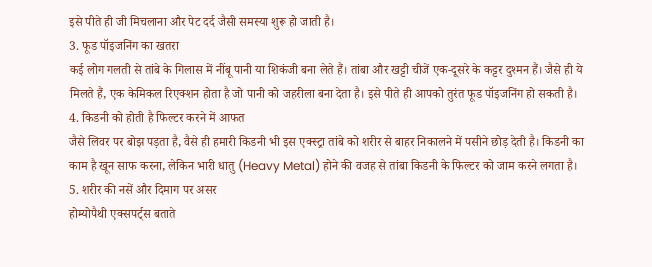इसे पीते ही जी मिचलाना और पेट दर्द जैसी समस्या शुरू हो जाती है।
3. फूड पॉइजनिंग का खतरा
कई लोग गलती से तांबे के गिलास में नींबू पानी या शिकंजी बना लेते हैं। तांबा और खट्टी चीजें एक-दूसरे के कट्टर दुश्मन हैं। जैसे ही ये मिलते हैं, एक केमिकल रिएक्शन होता है जो पानी को जहरीला बना देता है। इसे पीते ही आपको तुरंत फूड पॉइजनिंग हो सकती है।
4. किडनी को होती है फिल्टर करने में आफत
जैसे लिवर पर बोझ पड़ता है, वैसे ही हमारी किडनी भी इस एक्स्ट्रा तांबे को शरीर से बाहर निकालने में पसीने छोड़ देती है। किडनी का काम है खून साफ करना, लेकिन भारी धातु (Heavy Metal) होने की वजह से तांबा किडनी के फिल्टर को जाम करने लगता है।
5. शरीर की नसें और दिमाग पर असर
होम्योपैथी एक्सपर्ट्स बताते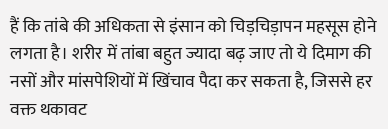हैं कि तांबे की अधिकता से इंसान को चिड़चिड़ापन महसूस होने लगता है। शरीर में तांबा बहुत ज्यादा बढ़ जाए तो ये दिमाग की नसों और मांसपेशियों में खिंचाव पैदा कर सकता है, जिससे हर वक्त थकावट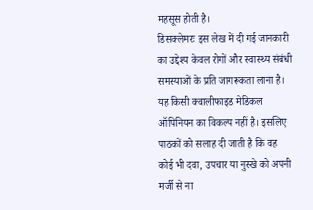महसूस होती है।
डिसक्लेमरः इस लेख में दी गई जानकारी का उद्देश्य केवल रोगों और स्वास्थ्य संबंधी समस्याओं के प्रति जागरूकता लाना है। यह किसी क्वालीफाइड मेडिकल ऑपिनियन का विकल्प नहीं है। इसलिए पाठकों को सलाह दी जाती है कि वह कोई भी दवा, उपचार या नुस्खे को अपनी मर्जी से ना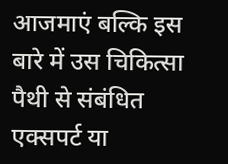आजमाएं बल्कि इस बारे में उस चिकित्सा पैथी से संबंधित एक्सपर्ट या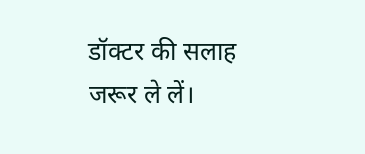डॉक्टर की सलाह जरूर ले लें।